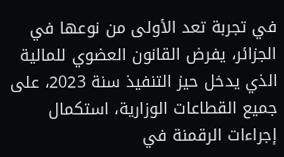في تجربة تعد الأولى من نوعها في الجزائر، يفرض القانون العضوي للمالية الذي يدخل حيز التنفيذ سنة 2023، على جميع القطاعات الوزارية، استكمال إجراءات الرقمنة في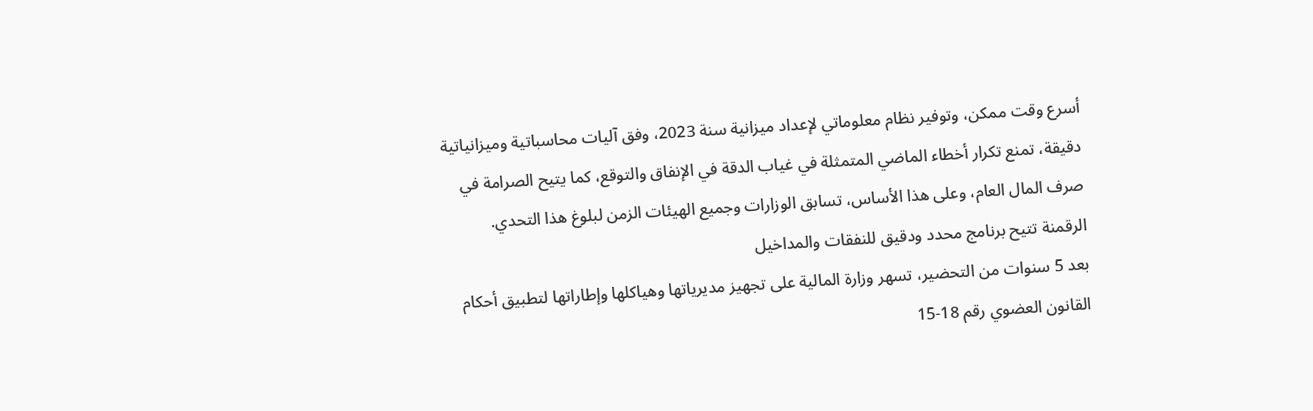أسرع وقت ممكن، وتوفير نظام معلوماتي لإعداد ميزانية سنة 2023، وفق آليات محاسباتية وميزانياتية دقيقة، تمنع تكرار أخطاء الماضي المتمثلة في غياب الدقة في الإنفاق والتوقع، كما يتيح الصرامة في صرف المال العام، وعلى هذا الأساس، تسابق الوزارات وجميع الهيئات الزمن لبلوغ هذا التحدي.
الرقمنة تتيح برنامج محدد ودقيق للنفقات والمداخيل
بعد 5 سنوات من التحضير، تسهر وزارة المالية على تجهيز مديرياتها وهياكلها وإطاراتها لتطبيق أحكام القانون العضوي رقم 18-15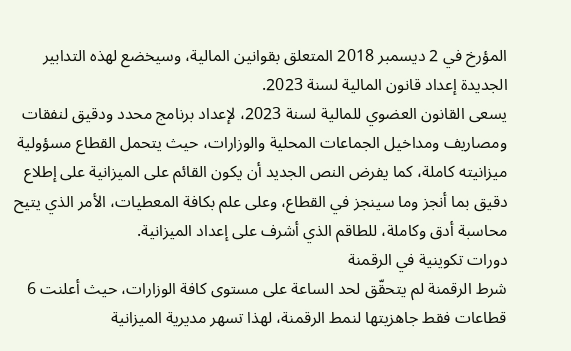المؤرخ في 2 ديسمبر 2018 المتعلق بقوانين المالية، وسيخضع لهذه التدابير الجديدة إعداد قانون المالية لسنة 2023.
يسعى القانون العضوي للمالية لسنة 2023، لإعداد برنامج محدد ودقيق لنفقات ومصاريف ومداخيل الجماعات المحلية والوزارات، حيث يتحمل القطاع مسؤولية ميزانيته كاملة، كما يفرض النص الجديد أن يكون القائم على الميزانية على إطلاع دقيق بما أنجز وما سينجز في القطاع، وعلى علم بكافة المعطيات، الأمر الذي يتيح محاسبة أدق وكاملة، للطاقم الذي أشرف على إعداد الميزانية.
دورات تكوينية في الرقمنة
شرط الرقمنة لم يتحقّق لحد الساعة على مستوى كافة الوزارات، حيث أعلنت 6 قطاعات فقط جاهزيتها لنمط الرقمنة، لهذا تسهر مديرية الميزانية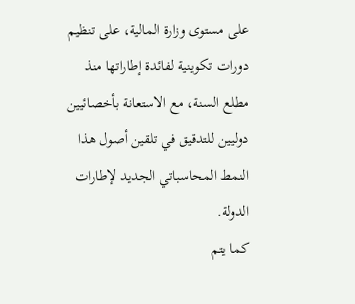على مستوى وزارة المالية، على تنظيم دورات تكوينية لفائدة إطاراتها منذ مطلع السنة، مع الاستعانة بأخصائيين دوليين للتدقيق في تلقين أصول هذا النمط المحاسباتي الجديد لإطارات الدولة.
كما يتم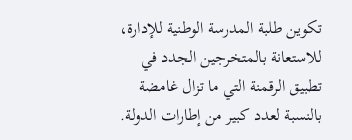تكوين طلبة المدرسة الوطنية للإدارة، للاستعانة بالمتخرجين الجدد في تطبيق الرقمنة التي ما تزال غامضة بالنسبة لعدد كبير من إطارات الدولة.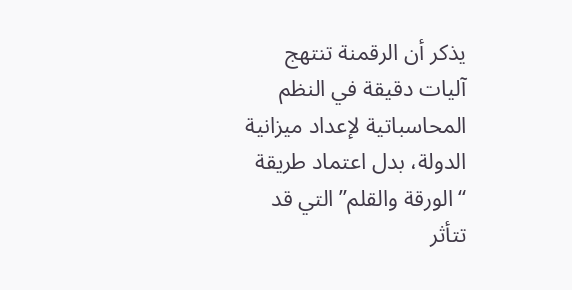يذكر أن الرقمنة تنتهج آليات دقيقة في النظم المحاسباتية لإعداد ميزانية الدولة، بدل اعتماد طريقة “الورقة والقلم” التي قد تتأثر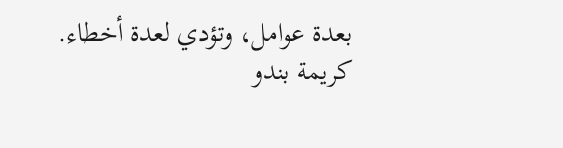بعدة عوامل، وتؤدي لعدة أخطاء.
كريمة بندو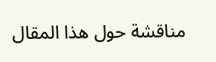مناقشة حول هذا المقال